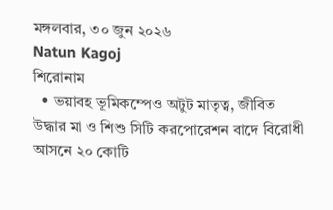মঙ্গলবার, ৩০ জুন ২০২৬
Natun Kagoj
শিরোনাম
  • ভয়াবহ ভূমিকম্পেও অটুট মাতৃত্ব, জীবিত উদ্ধার মা ও শিশু সিটি করপোরেশন বাদে বিরোধী আসনে ২০ কোটি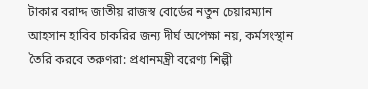টাকার বরাদ্দ জাতীয় রাজস্ব বোর্ডের নতুন চেয়ারম্যান আহসান হাবিব চাকরির জন্য দীর্ঘ অপেক্ষা নয়, কর্মসংস্থান তৈরি করবে তরুণরা: প্রধানমন্ত্রী বরেণ্য শিল্পী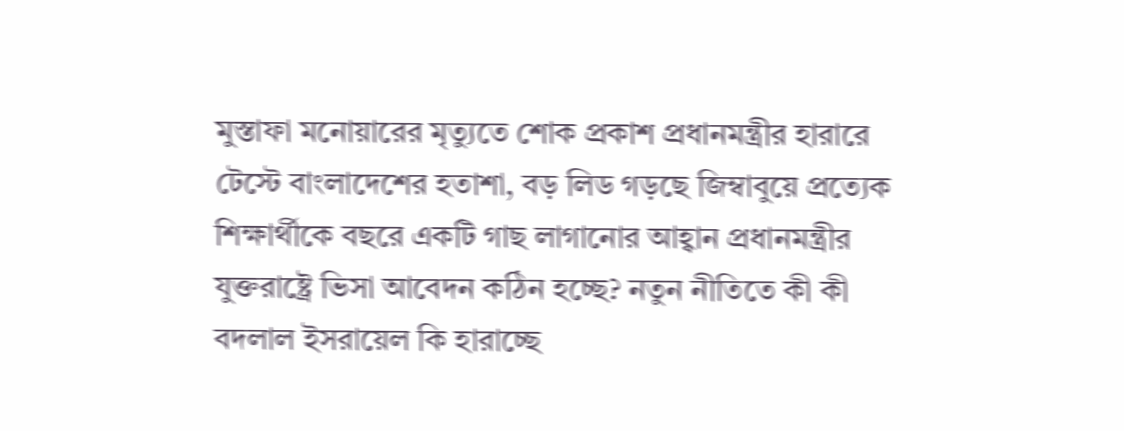মুস্তাফা মনোয়ারের মৃত্যুতে শোক প্রকাশ প্রধানমন্ত্রীর হারারে টেস্টে বাংলাদেশের হতাশা, বড় লিড গড়ছে জিম্বাবুয়ে প্রত্যেক শিক্ষার্থীকে বছরে একটি গাছ লাগানোর আহ্বান প্রধানমন্ত্রীর যুক্তরাষ্ট্রে ভিসা আবেদন কঠিন হচ্ছে? নতুন নীতিতে কী কী বদলাল ইসরায়েল কি হারাচ্ছে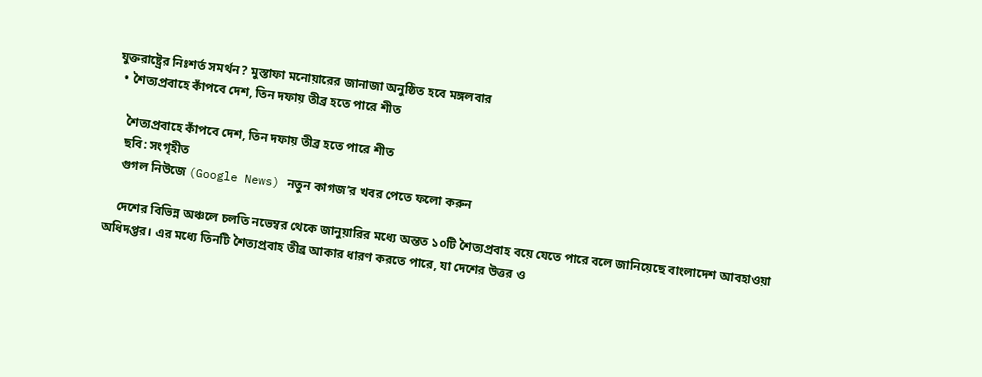যুক্তরাষ্ট্রের নিঃশর্ত সমর্থন? মুস্তাফা মনোয়ারের জানাজা অনুষ্ঠিত হবে মঙ্গলবার
  • শৈত্যপ্রবাহে কাঁপবে দেশ, তিন দফায় তীব্র হতে পারে শীত

    শৈত্যপ্রবাহে কাঁপবে দেশ, তিন দফায় তীব্র হতে পারে শীত
    ছবি: সংগৃহীত
    গুগল নিউজে (Google News) নতুন কাগজ’র খবর পেতে ফলো করুন

    দেশের বিভিন্ন অঞ্চলে চলতি নভেম্বর থেকে জানুয়ারির মধ্যে অন্তত ১০টি শৈত্যপ্রবাহ বয়ে যেতে পারে বলে জানিয়েছে বাংলাদেশ আবহাওয়া অধিদপ্তর। এর মধ্যে তিনটি শৈত্যপ্রবাহ তীব্র আকার ধারণ করতে পারে, যা দেশের উত্তর ও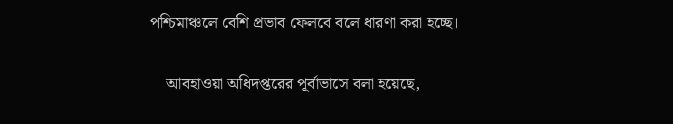পশ্চিমাঞ্চলে বেশি প্রভাব ফেলবে বলে ধারণা করা হচ্ছে।

    আবহাওয়া অধিদপ্তরের পূর্বাভাসে বলা হয়েছে,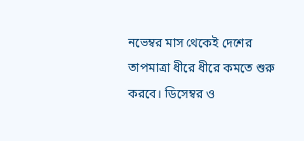নভেম্বর মাস থেকেই দেশের তাপমাত্রা ধীরে ধীরে কমতে শুরু করবে। ডিসেম্বর ও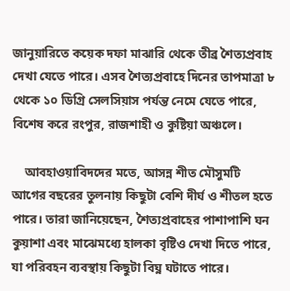জানুয়ারিতে কয়েক দফা মাঝারি থেকে তীব্র শৈত্যপ্রবাহ দেখা যেতে পারে। এসব শৈত্যপ্রবাহে দিনের তাপমাত্রা ৮ থেকে ১০ ডিগ্রি সেলসিয়াস পর্যন্ত নেমে যেতে পারে, বিশেষ করে রংপুর, রাজশাহী ও কুষ্টিয়া অঞ্চলে।

    আবহাওয়াবিদদের মতে, আসন্ন শীত মৌসুমটি আগের বছরের তুলনায় কিছুটা বেশি দীর্ঘ ও শীতল হতে পারে। তারা জানিয়েছেন, শৈত্যপ্রবাহের পাশাপাশি ঘন কুয়াশা এবং মাঝেমধ্যে হালকা বৃষ্টিও দেখা দিতে পারে, যা পরিবহন ব্যবস্থায় কিছুটা বিঘ্ন ঘটাতে পারে।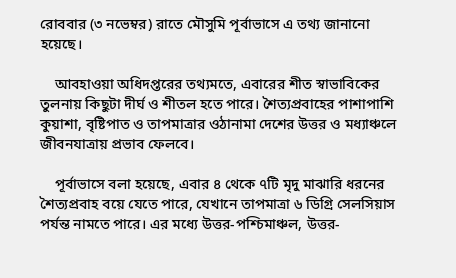রোববার (৩ নভেম্বর) রাতে মৌসুমি পূর্বাভাসে এ তথ্য জানানো হয়েছে।

    আবহাওয়া অধিদপ্তরের তথ্যমতে, এবারের শীত স্বাভাবিকের তুলনায় কিছুটা দীর্ঘ ও শীতল হতে পারে। শৈত্যপ্রবাহের পাশাপাশি কুয়াশা, বৃষ্টিপাত ও তাপমাত্রার ওঠানামা দেশের উত্তর ও মধ্যাঞ্চলে জীবনযাত্রায় প্রভাব ফেলবে।

    পূর্বাভাসে বলা হয়েছে, এবার ৪ থেকে ৭টি মৃদু মাঝারি ধরনের শৈত্যপ্রবাহ বয়ে যেতে পারে, যেখানে তাপমাত্রা ৬ ডিগ্রি সেলসিয়াস পর্যন্ত নামতে পারে। এর মধ্যে উত্তর-পশ্চিমাঞ্চল, উত্তর-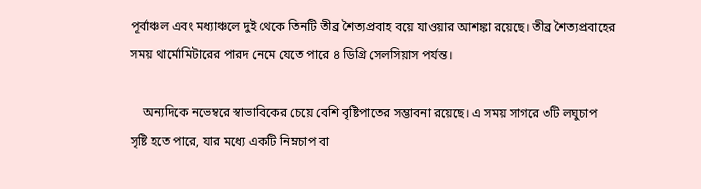পূর্বাঞ্চল এবং মধ্যাঞ্চলে দুই থেকে তিনটি তীব্র শৈত্যপ্রবাহ বয়ে যাওয়ার আশঙ্কা রয়েছে। তীব্র শৈত্যপ্রবাহের সময় থার্মোমিটারের পারদ নেমে যেতে পারে ৪ ডিগ্রি সেলসিয়াস পর্যন্ত।

    অন্যদিকে নভেম্বরে স্বাভাবিকের চেয়ে বেশি বৃষ্টিপাতের সম্ভাবনা রয়েছে। এ সময় সাগরে ৩টি লঘুচাপ সৃষ্টি হতে পারে, যার মধ্যে একটি নিম্নচাপ বা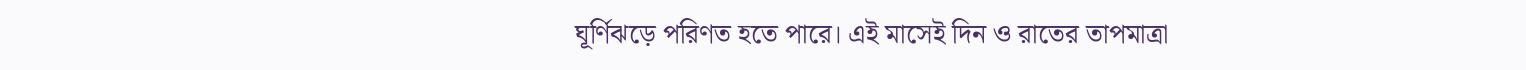ঘূর্ণিঝড়ে পরিণত হতে পারে। এই মাসেই দিন ও রাতের তাপমাত্রা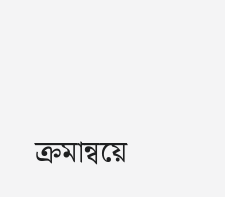ক্রমান্বয়ে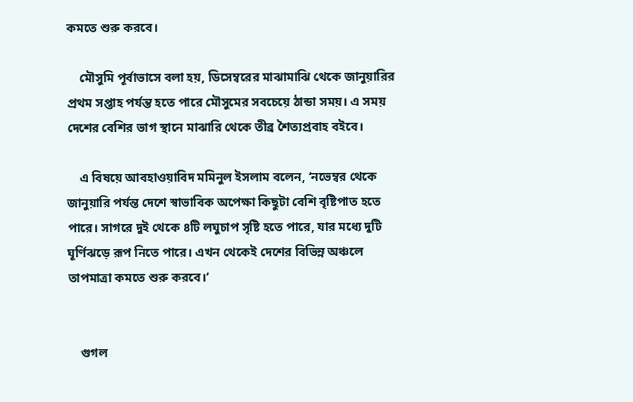কমতে শুরু করবে।

    মৌসুমি পূর্বাভাসে বলা হয়, ডিসেম্বরের মাঝামাঝি থেকে জানুয়ারির প্রথম সপ্তাহ পর্যন্ত হতে পারে মৌসুমের সবচেয়ে ঠান্ডা সময়। এ সময় দেশের বেশির ভাগ স্থানে মাঝারি থেকে তীব্র শৈত্যপ্রবাহ বইবে।

    এ বিষয়ে আবহাওয়াবিদ মমিনুল ইসলাম বলেন, ‘নভেম্বর থেকে জানুয়ারি পর্যন্ত দেশে স্বাভাবিক অপেক্ষা কিছুটা বেশি বৃষ্টিপাত হতে পারে। সাগরে দুই থেকে ৪টি লঘুচাপ সৃষ্টি হতে পারে, যার মধ্যে দুটি ঘূর্ণিঝড়ে রূপ নিতে পারে। এখন থেকেই দেশের বিভিন্ন অঞ্চলে তাপমাত্রা কমতে শুরু করবে।’


    গুগল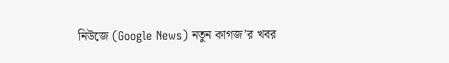নিউজে (Google News) নতুন কাগজ’র খবর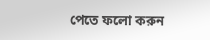পেতে ফলো করুন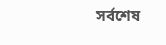সর্বশেষ